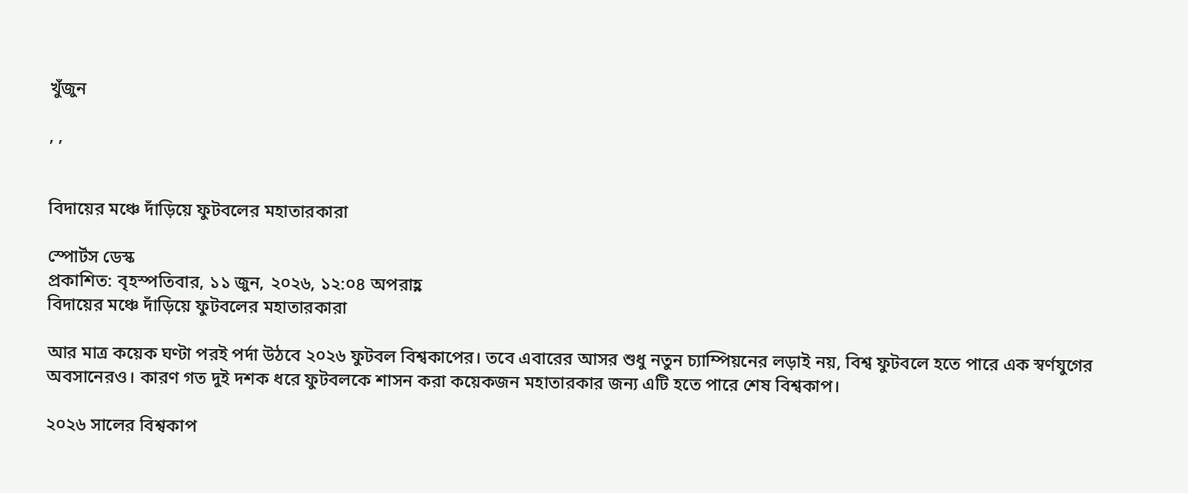খুঁজুন

, ,


বিদায়ের মঞ্চে দাঁড়িয়ে ফুটবলের মহাতারকারা

স্পোর্টস ডেস্ক
প্রকাশিত: বৃহস্পতিবার, ১১ জুন, ২০২৬, ১২:০৪ অপরাহ্ণ
বিদায়ের মঞ্চে দাঁড়িয়ে ফুটবলের মহাতারকারা

আর মাত্র কয়েক ঘণ্টা পরই পর্দা উঠবে ২০২৬ ফুটবল বিশ্বকাপের। তবে এবারের আসর শুধু নতুন চ্যাম্পিয়নের লড়াই নয়, বিশ্ব ফুটবলে হতে পারে এক স্বর্ণযুগের অবসানেরও। কারণ গত দুই দশক ধরে ফুটবলকে শাসন করা কয়েকজন মহাতারকার জন্য এটি হতে পারে শেষ বিশ্বকাপ।

২০২৬ সালের বিশ্বকাপ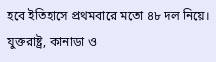হবে ইতিহাসে প্রথমবারে মতো ৪৮ দল নিয়ে। যুক্তরাষ্ট্র, কানাডা ও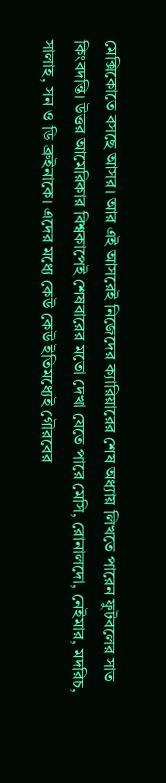মেক্সিকোতে বসছে আসর। আর এই আসরেই নিজেদের ক্যারিয়ারের শেষ অধ্যায় লিখতে পারেন ফুটবলের সাত কিংবদন্তি। উত্তর আমেরিকার বিশ্বকাপেই শেষবারের মতো দেখা যেতে পারে মেসি, রোনালদো, নেইমার, মদরিচ, সালাহ, সন ও ডি ব্রুইনাকে। এদের মধ্যে কেউ কেউ ইতিমধ্যেই গৌরবের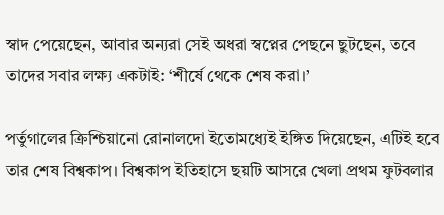স্বাদ পেয়েছেন, আবার অন্যরা সেই অধরা স্বপ্নের পেছনে ছুটছেন, তবে তাদের সবার লক্ষ্য একটাই: ‘শীর্ষে থেকে শেষ করা।’

পর্তুগালের ক্রিশ্চিয়ানো রোনালদো ইতোমধ্যেই ইঙ্গিত দিয়েছেন, এটিই হবে তার শেষ বিশ্বকাপ। বিশ্বকাপ ইতিহাসে ছয়টি আসরে খেলা প্রথম ফুটবলার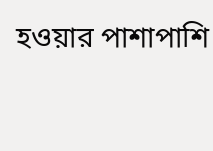হওয়ার পাশাপাশি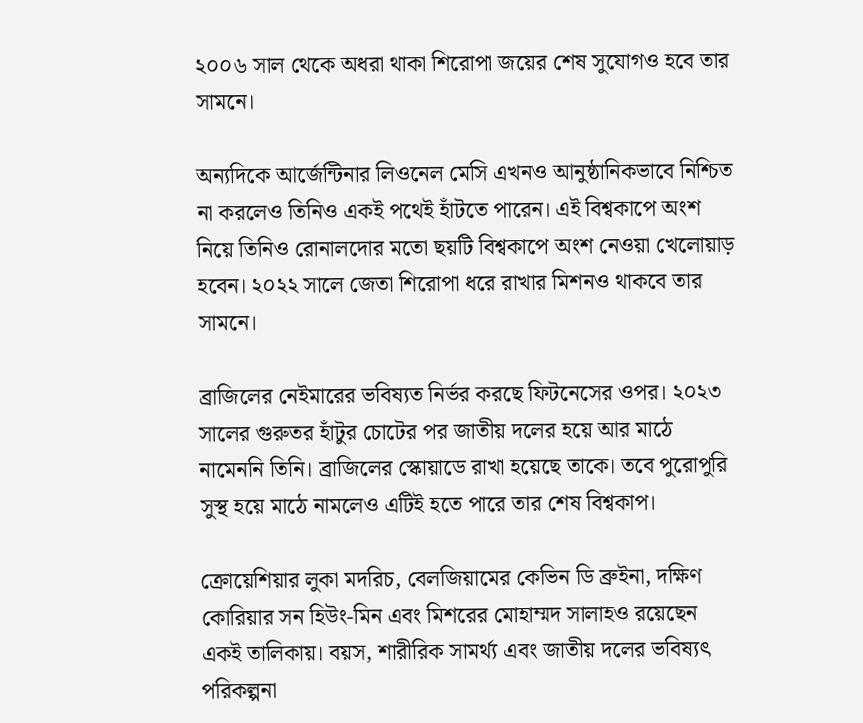২০০৬ সাল থেকে অধরা থাকা শিরোপা জয়ের শেষ সুযোগও হবে তার সামনে।

অন্যদিকে আর্জেন্টিনার লিওনেল মেসি এখনও আনুষ্ঠানিকভাবে নিশ্চিত না করলেও তিনিও একই পথেই হাঁটতে পারেন। এই বিশ্বকাপে অংশ নিয়ে তিনিও রোনালদোর মতো ছয়টি বিশ্বকাপে অংশ নেওয়া খেলোয়াড় হবেন। ২০২২ সালে জেতা শিরোপা ধরে রাখার মিশনও থাকবে তার সামনে।

ব্রাজিলের নেইমারের ভবিষ্যত নির্ভর করছে ফিটনেসের ওপর। ২০২৩ সালের গুরুতর হাঁটুর চোটের পর জাতীয় দলের হয়ে আর মাঠে নামেননি তিনি। ব্রাজিলের স্কোয়াডে রাখা হয়েছে তাকে। তবে পুরোপুরি সুস্থ হয়ে মাঠে নামলেও এটিই হতে পারে তার শেষ বিশ্বকাপ।

ক্রোয়েশিয়ার লুকা মদরিচ, বেলজিয়ামের কেভিন ডি ব্রুইনা, দক্ষিণ কোরিয়ার সন হিউং-মিন এবং মিশরের মোহাম্মদ সালাহও রয়েছেন একই তালিকায়। বয়স, শারীরিক সামর্থ্য এবং জাতীয় দলের ভবিষ্যৎ পরিকল্পনা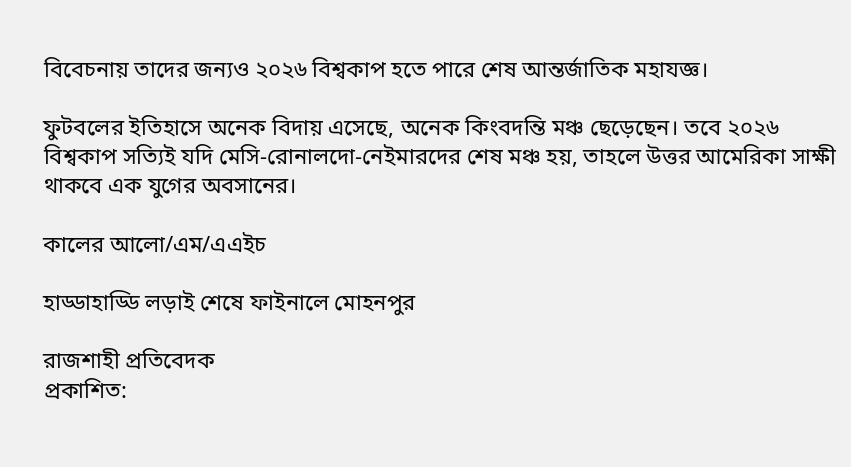বিবেচনায় তাদের জন্যও ২০২৬ বিশ্বকাপ হতে পারে শেষ আন্তর্জাতিক মহাযজ্ঞ।

ফুটবলের ইতিহাসে অনেক বিদায় এসেছে, অনেক কিংবদন্তি মঞ্চ ছেড়েছেন। তবে ২০২৬ বিশ্বকাপ সত্যিই যদি মেসি-রোনালদো-নেইমারদের শেষ মঞ্চ হয়, তাহলে উত্তর আমেরিকা সাক্ষী থাকবে এক যুগের অবসানের।

কালের আলো/এম/এএইচ

হাড্ডাহাড্ডি লড়াই শেষে ফাইনালে মোহনপুর

রাজশাহী প্রতিবেদক
প্রকাশিত: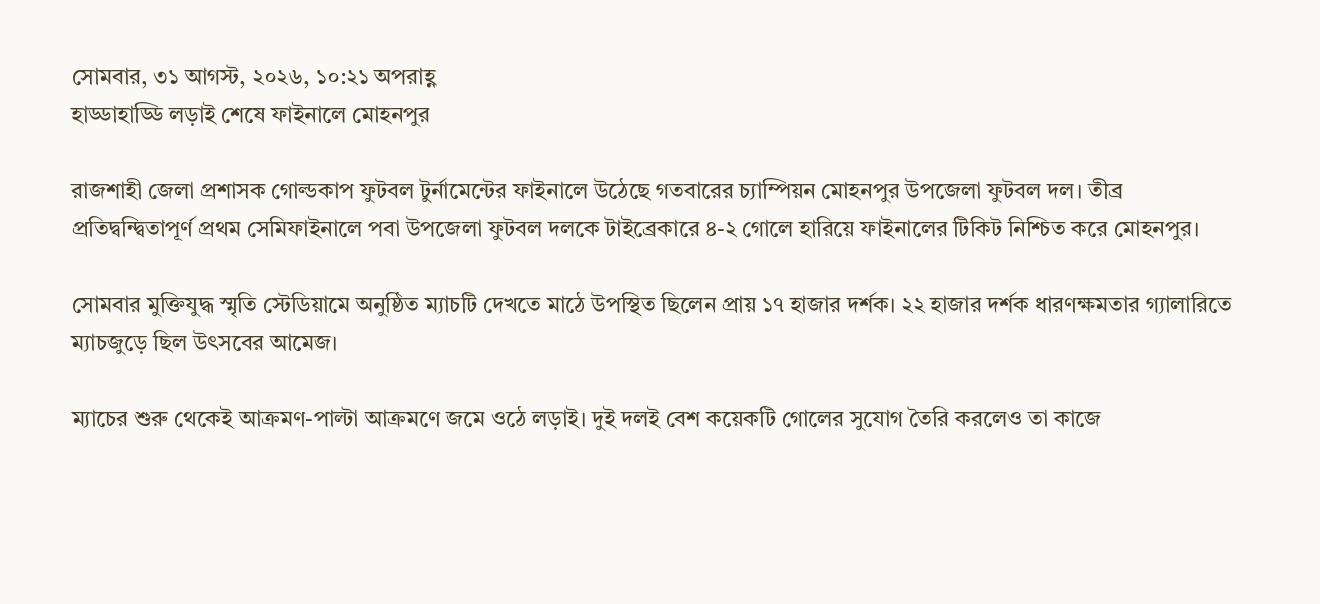সোমবার, ৩১ আগস্ট, ২০২৬, ১০:২১ অপরাহ্ণ
হাড্ডাহাড্ডি লড়াই শেষে ফাইনালে মোহনপুর

রাজশাহী জেলা প্রশাসক গোল্ডকাপ ফুটবল টুর্নামেন্টের ফাইনালে উঠেছে গতবারের চ্যাম্পিয়ন মোহনপুর উপজেলা ফুটবল দল। তীব্র প্রতিদ্বন্দ্বিতাপূর্ণ প্রথম সেমিফাইনালে পবা উপজেলা ফুটবল দলকে টাইব্রেকারে ৪-২ গোলে হারিয়ে ফাইনালের টিকিট নিশ্চিত করে মোহনপুর।

সোমবার মুক্তিযুদ্ধ স্মৃতি স্টেডিয়ামে অনুষ্ঠিত ম্যাচটি দেখতে মাঠে উপস্থিত ছিলেন প্রায় ১৭ হাজার দর্শক। ২২ হাজার দর্শক ধারণক্ষমতার গ্যালারিতে ম্যাচজুড়ে ছিল উৎসবের আমেজ।

ম্যাচের শুরু থেকেই আক্রমণ-পাল্টা আক্রমণে জমে ওঠে লড়াই। দুই দলই বেশ কয়েকটি গোলের সুযোগ তৈরি করলেও তা কাজে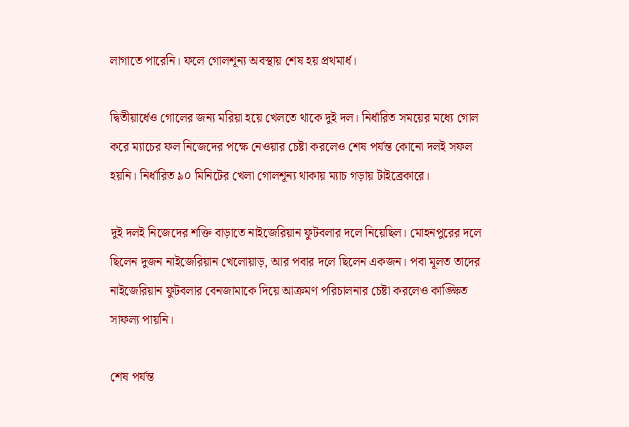লাগাতে পারেনি। ফলে গোলশূন্য অবস্থায় শেষ হয় প্রথমার্ধ।

দ্বিতীয়ার্ধেও গোলের জন্য মরিয়া হয়ে খেলতে থাকে দুই দল। নির্ধারিত সময়ের মধ্যে গোল করে ম্যাচের ফল নিজেদের পক্ষে নেওয়ার চেষ্টা করলেও শেষ পর্যন্ত কোনো দলই সফল হয়নি। নির্ধারিত ৯০ মিনিটের খেলা গোলশূন্য থাকায় ম্যাচ গড়ায় টাইব্রেকারে।

দুই দলই নিজেদের শক্তি বাড়াতে নাইজেরিয়ান ফুটবলার দলে নিয়েছিল। মোহনপুরের দলে ছিলেন দুজন নাইজেরিয়ান খেলোয়াড়, আর পবার দলে ছিলেন একজন। পবা মূলত তাদের নাইজেরিয়ান ফুটবলার বেনজামাকে দিয়ে আক্রমণ পরিচালনার চেষ্টা করলেও কাঙ্ক্ষিত সাফল্য পায়নি।

শেষ পর্যন্ত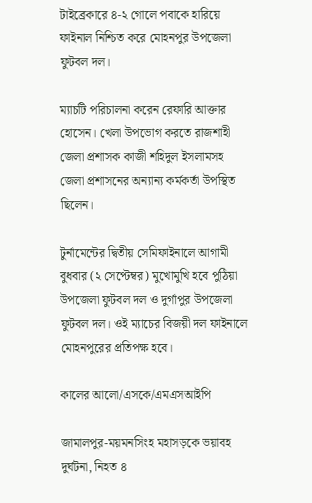টাইব্রেকারে ৪-২ গোলে পবাকে হারিয়ে ফাইনাল নিশ্চিত করে মোহনপুর উপজেলা ফুটবল দল।

ম্যাচটি পরিচালনা করেন রেফারি আক্তার হোসেন। খেলা উপভোগ করতে রাজশাহী জেলা প্রশাসক কাজী শহিদুল ইসলামসহ জেলা প্রশাসনের অন্যান্য কর্মকর্তা উপস্থিত ছিলেন।

টুর্নামেন্টের দ্বিতীয় সেমিফাইনালে আগামী বুধবার (২ সেপ্টেম্বর) মুখোমুখি হবে পুঠিয়া উপজেলা ফুটবল দল ও দুর্গাপুর উপজেলা ফুটবল দল। ওই ম্যাচের বিজয়ী দল ফাইনালে মোহনপুরের প্রতিপক্ষ হবে।

কালের আলো/এসকে/এমএসআইপি

জামালপুর-ময়মনসিংহ মহাসড়কে ভয়াবহ দুর্ঘটনা, নিহত ৪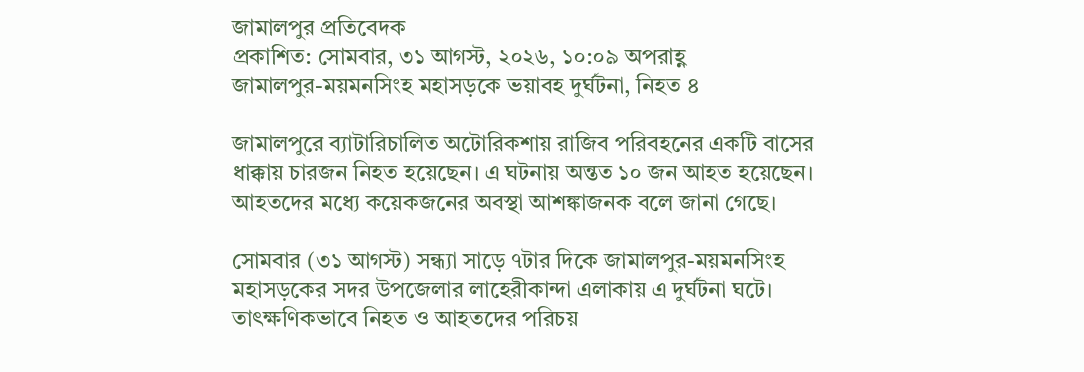জামালপুর প্রতিবেদক
প্রকাশিত: সোমবার, ৩১ আগস্ট, ২০২৬, ১০:০৯ অপরাহ্ণ
জামালপুর-ময়মনসিংহ মহাসড়কে ভয়াবহ দুর্ঘটনা, নিহত ৪

জামালপুরে ব্যাটারিচালিত অটোরিকশায় রাজিব পরিবহনের একটি বাসের ধাক্কায় চারজন নিহত হয়েছেন। এ ঘটনায় অন্তত ১০ জন আহত হয়েছেন। আহতদের মধ্যে কয়েকজনের অবস্থা আশঙ্কাজনক বলে জানা গেছে।

সোমবার (৩১ আগস্ট) সন্ধ্যা সাড়ে ৭টার দিকে জামালপুর-ময়মনসিংহ মহাসড়কের সদর উপজেলার লাহেরীকান্দা এলাকায় এ দুর্ঘটনা ঘটে। তাৎক্ষণিকভাবে নিহত ও আহতদের পরিচয়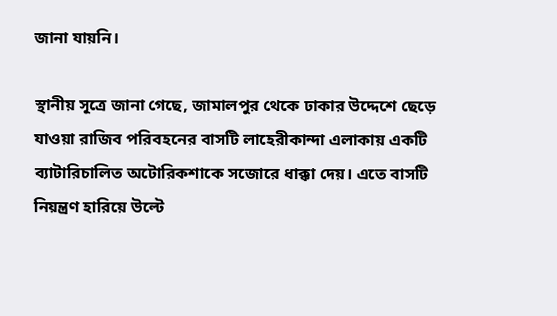জানা যায়নি।

স্থানীয় সূত্রে জানা গেছে, জামালপুর থেকে ঢাকার উদ্দেশে ছেড়ে যাওয়া রাজিব পরিবহনের বাসটি লাহেরীকান্দা এলাকায় একটি ব্যাটারিচালিত অটোরিকশাকে সজোরে ধাক্কা দেয়। এতে বাসটি নিয়ন্ত্রণ হারিয়ে উল্টে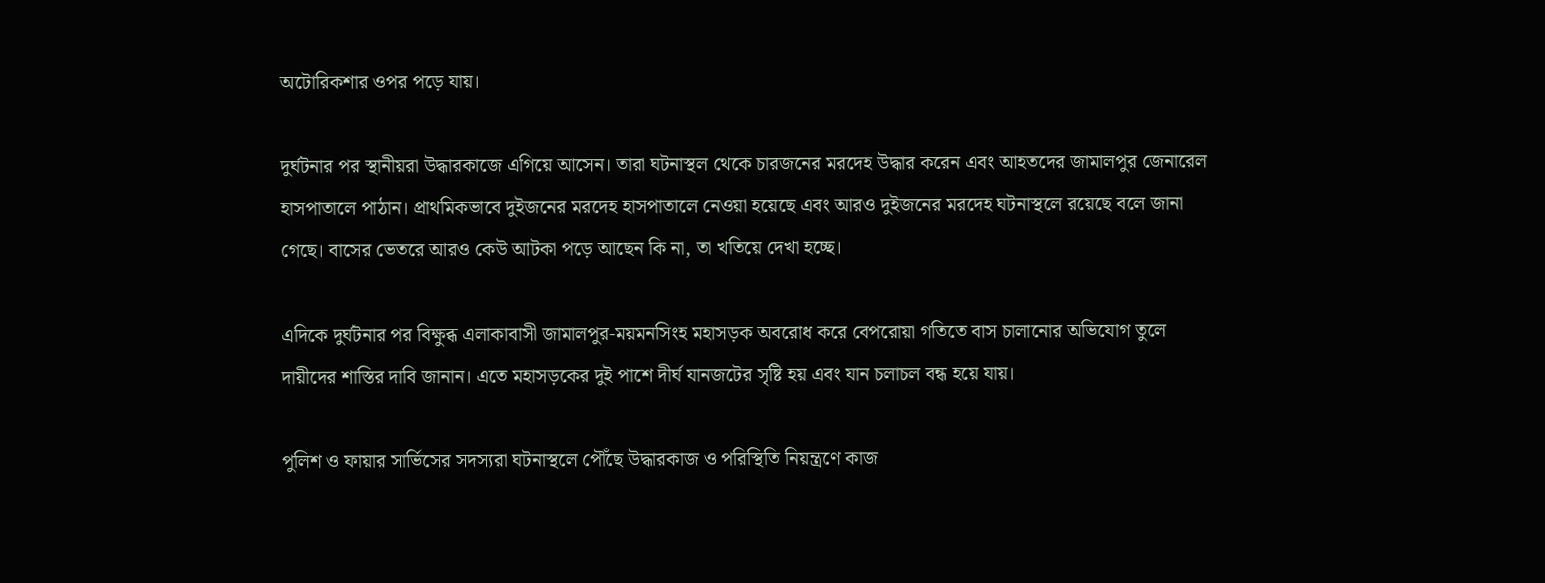অটোরিকশার ওপর পড়ে যায়।

দুর্ঘটনার পর স্থানীয়রা উদ্ধারকাজে এগিয়ে আসেন। তারা ঘটনাস্থল থেকে চারজনের মরদেহ উদ্ধার করেন এবং আহতদের জামালপুর জেনারেল হাসপাতালে পাঠান। প্রাথমিকভাবে দুইজনের মরদেহ হাসপাতালে নেওয়া হয়েছে এবং আরও দুইজনের মরদেহ ঘটনাস্থলে রয়েছে বলে জানা গেছে। বাসের ভেতরে আরও কেউ আটকা পড়ে আছেন কি না, তা খতিয়ে দেখা হচ্ছে।

এদিকে দুর্ঘটনার পর বিক্ষুব্ধ এলাকাবাসী জামালপুর-ময়মনসিংহ মহাসড়ক অবরোধ করে বেপরোয়া গতিতে বাস চালানোর অভিযোগ তুলে দায়ীদের শাস্তির দাবি জানান। এতে মহাসড়কের দুই পাশে দীর্ঘ যানজটের সৃষ্টি হয় এবং যান চলাচল বন্ধ হয়ে যায়।

পুলিশ ও ফায়ার সার্ভিসের সদস্যরা ঘটনাস্থলে পৌঁছে উদ্ধারকাজ ও পরিস্থিতি নিয়ন্ত্রণে কাজ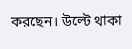করছেন। উল্টে থাকা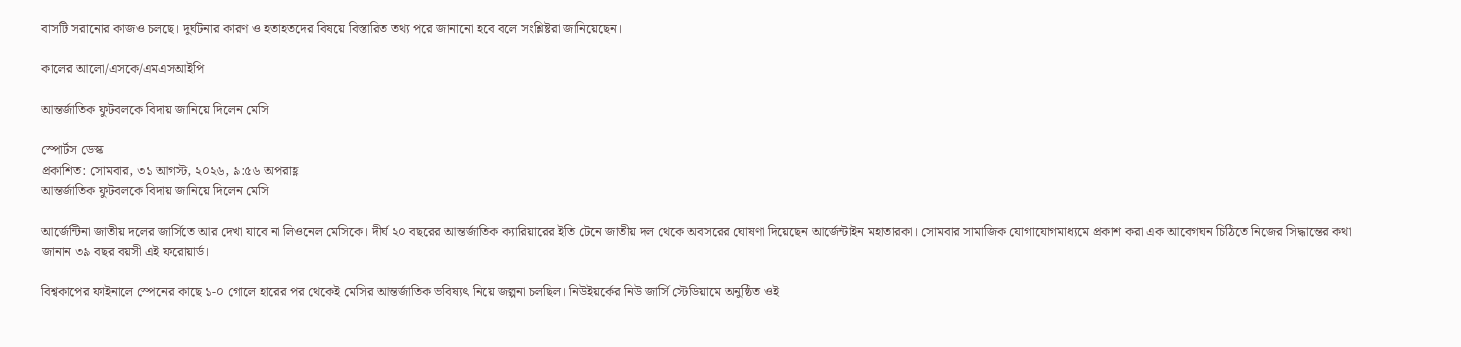বাসটি সরানোর কাজও চলছে। দুর্ঘটনার কারণ ও হতাহতদের বিষয়ে বিস্তারিত তথ্য পরে জানানো হবে বলে সংশ্লিষ্টরা জানিয়েছেন।

কালের আলো/এসকে/এমএসআইপি

আন্তর্জাতিক ফুটবলকে বিদায় জানিয়ে দিলেন মেসি

স্পোর্টস ডেস্ক
প্রকাশিত: সোমবার, ৩১ আগস্ট, ২০২৬, ৯:৫৬ অপরাহ্ণ
আন্তর্জাতিক ফুটবলকে বিদায় জানিয়ে দিলেন মেসি

আর্জেন্টিনা জাতীয় দলের জার্সিতে আর দেখা যাবে না লিওনেল মেসিকে। দীর্ঘ ২০ বছরের আন্তর্জাতিক ক্যারিয়ারের ইতি টেনে জাতীয় দল থেকে অবসরের ঘোষণা দিয়েছেন আর্জেন্টাইন মহাতারকা। সোমবার সামাজিক যোগাযোগমাধ্যমে প্রকাশ করা এক আবেগঘন চিঠিতে নিজের সিদ্ধান্তের কথা জানান ৩৯ বছর বয়সী এই ফরোয়ার্ড।

বিশ্বকাপের ফাইনালে স্পেনের কাছে ১-০ গোলে হারের পর থেকেই মেসির আন্তর্জাতিক ভবিষ্যৎ নিয়ে জল্পনা চলছিল। নিউইয়র্কের নিউ জার্সি স্টেডিয়ামে অনুষ্ঠিত ওই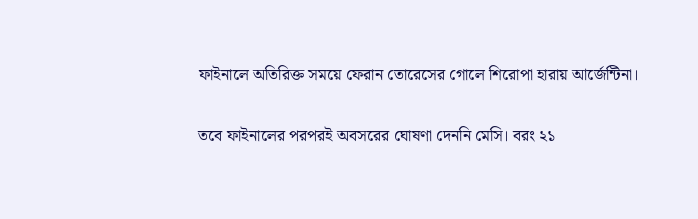ফাইনালে অতিরিক্ত সময়ে ফেরান তোরেসের গোলে শিরোপা হারায় আর্জেন্টিনা।

তবে ফাইনালের পরপরই অবসরের ঘোষণা দেননি মেসি। বরং ২১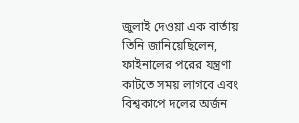জুলাই দেওয়া এক বার্তায় তিনি জানিয়েছিলেন, ফাইনালের পরের যন্ত্রণা কাটতে সময় লাগবে এবং বিশ্বকাপে দলের অর্জন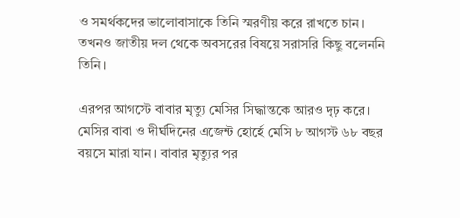ও সমর্থকদের ভালোবাসাকে তিনি স্মরণীয় করে রাখতে চান। তখনও জাতীয় দল থেকে অবসরের বিষয়ে সরাসরি কিছু বলেননি তিনি।

এরপর আগস্টে বাবার মৃত্যু মেসির সিদ্ধান্তকে আরও দৃঢ় করে। মেসির বাবা ও দীর্ঘদিনের এজেন্ট হোর্হে মেসি ৮ আগস্ট ৬৮ বছর বয়সে মারা যান। বাবার মৃত্যুর পর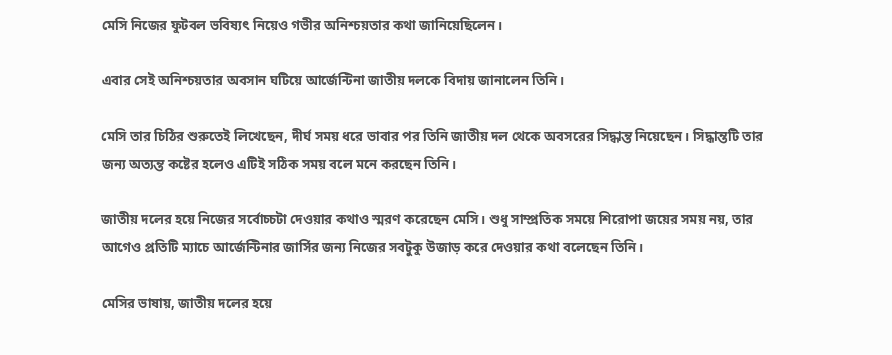মেসি নিজের ফুটবল ভবিষ্যৎ নিয়েও গভীর অনিশ্চয়তার কথা জানিয়েছিলেন।

এবার সেই অনিশ্চয়তার অবসান ঘটিয়ে আর্জেন্টিনা জাতীয় দলকে বিদায় জানালেন তিনি।

মেসি তার চিঠির শুরুতেই লিখেছেন, দীর্ঘ সময় ধরে ভাবার পর তিনি জাতীয় দল থেকে অবসরের সিদ্ধান্ত নিয়েছেন। সিদ্ধান্তটি তার জন্য অত্যন্ত কষ্টের হলেও এটিই সঠিক সময় বলে মনে করছেন তিনি।

জাতীয় দলের হয়ে নিজের সর্বোচ্চটা দেওয়ার কথাও স্মরণ করেছেন মেসি। শুধু সাম্প্রতিক সময়ে শিরোপা জয়ের সময় নয়, তার আগেও প্রতিটি ম্যাচে আর্জেন্টিনার জার্সির জন্য নিজের সবটুকু উজাড় করে দেওয়ার কথা বলেছেন তিনি।

মেসির ভাষায়, জাতীয় দলের হয়ে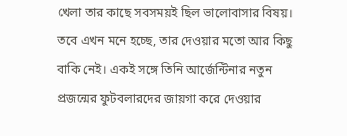খেলা তার কাছে সবসময়ই ছিল ভালোবাসার বিষয়। তবে এখন মনে হচ্ছে, তার দেওয়ার মতো আর কিছু বাকি নেই। একই সঙ্গে তিনি আর্জেন্টিনার নতুন প্রজন্মের ফুটবলারদের জায়গা করে দেওয়ার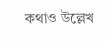কথাও উল্লেখ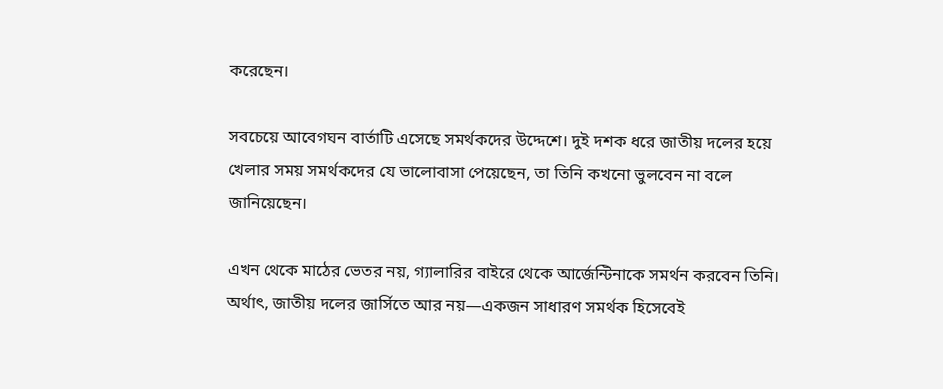করেছেন।

সবচেয়ে আবেগঘন বার্তাটি এসেছে সমর্থকদের উদ্দেশে। দুই দশক ধরে জাতীয় দলের হয়ে খেলার সময় সমর্থকদের যে ভালোবাসা পেয়েছেন, তা তিনি কখনো ভুলবেন না বলে জানিয়েছেন।

এখন থেকে মাঠের ভেতর নয়, গ্যালারির বাইরে থেকে আর্জেন্টিনাকে সমর্থন করবেন তিনি। অর্থাৎ, জাতীয় দলের জার্সিতে আর নয়—একজন সাধারণ সমর্থক হিসেবেই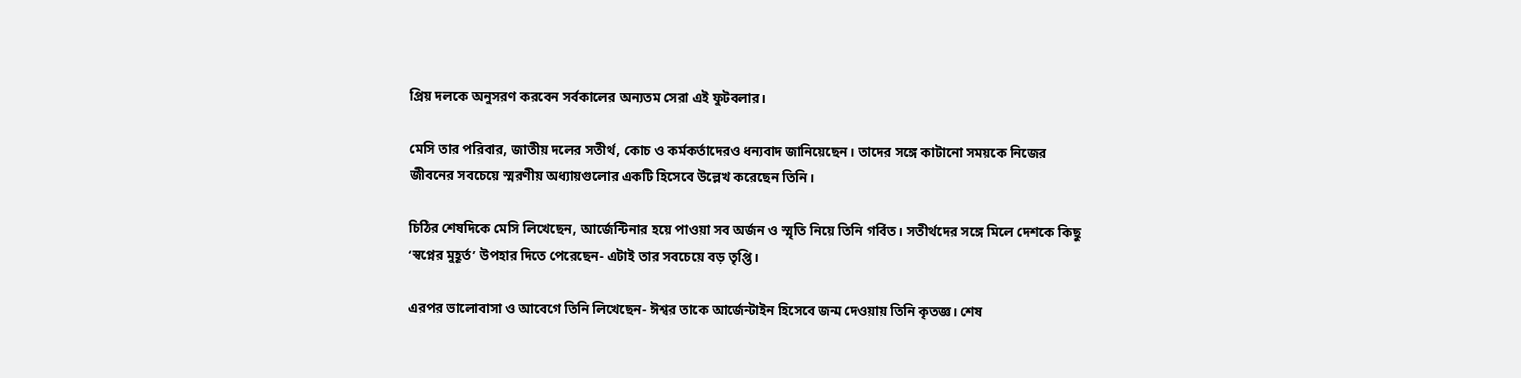প্রিয় দলকে অনুসরণ করবেন সর্বকালের অন্যতম সেরা এই ফুটবলার।

মেসি তার পরিবার, জাতীয় দলের সতীর্থ, কোচ ও কর্মকর্তাদেরও ধন্যবাদ জানিয়েছেন। তাদের সঙ্গে কাটানো সময়কে নিজের জীবনের সবচেয়ে স্মরণীয় অধ্যায়গুলোর একটি হিসেবে উল্লেখ করেছেন তিনি।

চিঠির শেষদিকে মেসি লিখেছেন, আর্জেন্টিনার হয়ে পাওয়া সব অর্জন ও স্মৃতি নিয়ে তিনি গর্বিত। সতীর্থদের সঙ্গে মিলে দেশকে কিছু ‘স্বপ্নের মুহূর্ত’ উপহার দিতে পেরেছেন- এটাই তার সবচেয়ে বড় তৃপ্তি।

এরপর ভালোবাসা ও আবেগে তিনি লিখেছেন- ঈশ্বর তাকে আর্জেন্টাইন হিসেবে জন্ম দেওয়ায় তিনি কৃতজ্ঞ। শেষ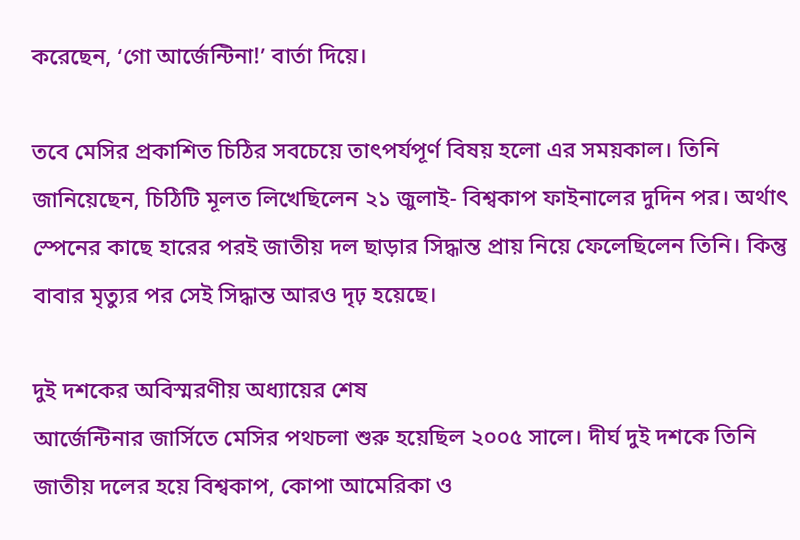করেছেন, ‘গো আর্জেন্টিনা!’ বার্তা দিয়ে।

তবে মেসির প্রকাশিত চিঠির সবচেয়ে তাৎপর্যপূর্ণ বিষয় হলো এর সময়কাল। তিনি জানিয়েছেন, চিঠিটি মূলত লিখেছিলেন ২১ জুলাই- বিশ্বকাপ ফাইনালের দুদিন পর। অর্থাৎ স্পেনের কাছে হারের পরই জাতীয় দল ছাড়ার সিদ্ধান্ত প্রায় নিয়ে ফেলেছিলেন তিনি। কিন্তু বাবার মৃত্যুর পর সেই সিদ্ধান্ত আরও দৃঢ় হয়েছে।

দুই দশকের অবিস্মরণীয় অধ্যায়ের শেষ
আর্জেন্টিনার জার্সিতে মেসির পথচলা শুরু হয়েছিল ২০০৫ সালে। দীর্ঘ দুই দশকে তিনি জাতীয় দলের হয়ে বিশ্বকাপ, কোপা আমেরিকা ও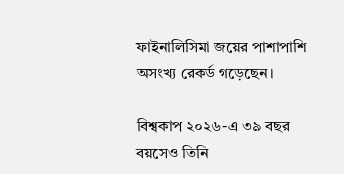ফাইনালিসিমা জয়ের পাশাপাশি অসংখ্য রেকর্ড গড়েছেন।

বিশ্বকাপ ২০২৬-এ ৩৯ বছর বয়সেও তিনি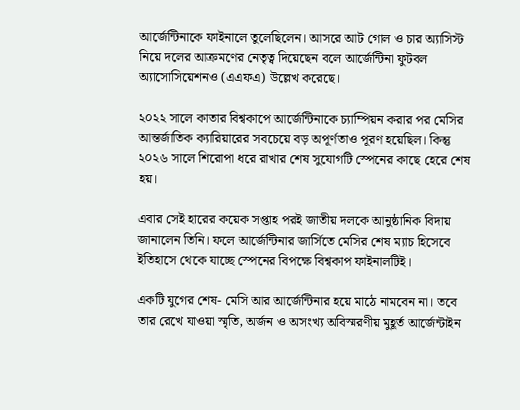আর্জেন্টিনাকে ফাইনালে তুলেছিলেন। আসরে আট গোল ও চার অ্যাসিস্ট নিয়ে দলের আক্রমণের নেতৃত্ব দিয়েছেন বলে আর্জেন্টিনা ফুটবল অ্যাসোসিয়েশনও (এএফএ) উল্লেখ করেছে।

২০২২ সালে কাতার বিশ্বকাপে আর্জেন্টিনাকে চ্যাম্পিয়ন করার পর মেসির আন্তর্জাতিক ক্যারিয়ারের সবচেয়ে বড় অপূর্ণতাও পূরণ হয়েছিল। কিন্তু ২০২৬ সালে শিরোপা ধরে রাখার শেষ সুযোগটি স্পেনের কাছে হেরে শেষ হয়।

এবার সেই হারের কয়েক সপ্তাহ পরই জাতীয় দলকে আনুষ্ঠানিক বিদায় জানালেন তিনি। ফলে আর্জেন্টিনার জার্সিতে মেসির শেষ ম্যাচ হিসেবে ইতিহাসে থেকে যাচ্ছে স্পেনের বিপক্ষে বিশ্বকাপ ফাইনালটিই।

একটি যুগের শেষ- মেসি আর আর্জেন্টিনার হয়ে মাঠে নামবেন না। তবে তার রেখে যাওয়া স্মৃতি, অর্জন ও অসংখ্য অবিস্মরণীয় মুহূর্ত আর্জেন্টাইন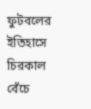ফুটবলের ইতিহাসে চিরকাল বেঁচে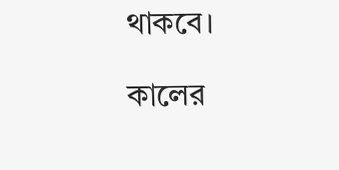থাকবে।

কালের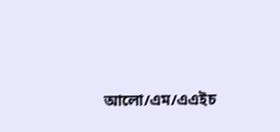আলো/এম/এএইচ